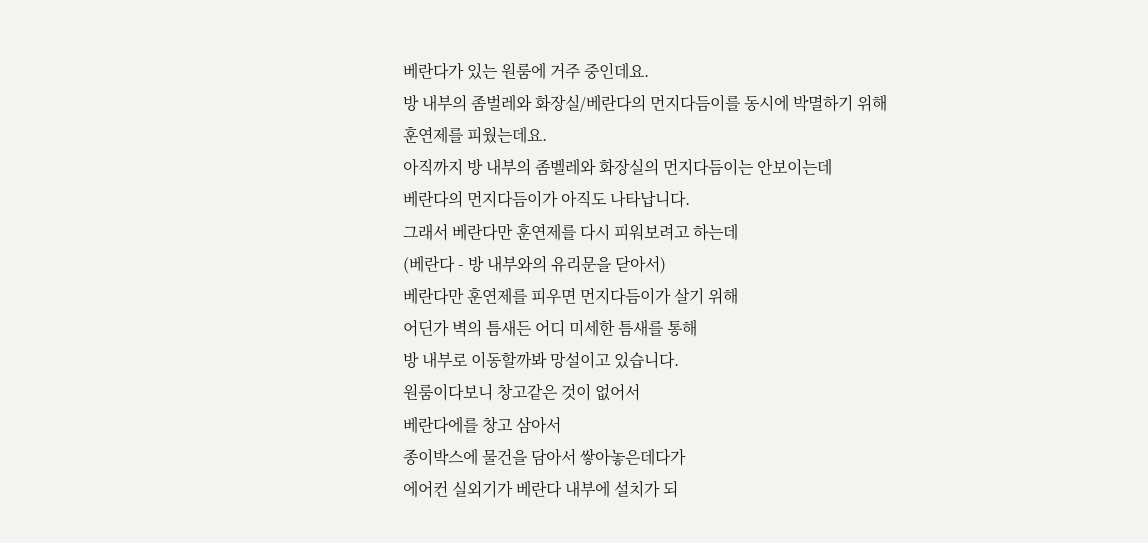베란다가 있는 원룸에 거주 중인데요.
방 내부의 좀벌레와 화장실/베란다의 먼지다듬이를 동시에 박멸하기 위해
훈연제를 피웠는데요.
아직까지 방 내부의 좀벨레와 화장실의 먼지다듬이는 안보이는데
베란다의 먼지다듬이가 아직도 나타납니다.
그래서 베란다만 훈연제를 다시 피워보려고 하는데
(베란다 - 방 내부와의 유리문을 닫아서)
베란다만 훈연제를 피우면 먼지다듬이가 살기 위해
어딘가 벽의 틈새든 어디 미세한 틈새를 통해
방 내부로 이동할까봐 망설이고 있습니다.
원룸이다보니 창고같은 것이 없어서
베란다에를 창고 삼아서
종이박스에 물건을 담아서 쌓아놓은데다가
에어컨 실외기가 베란다 내부에 설치가 되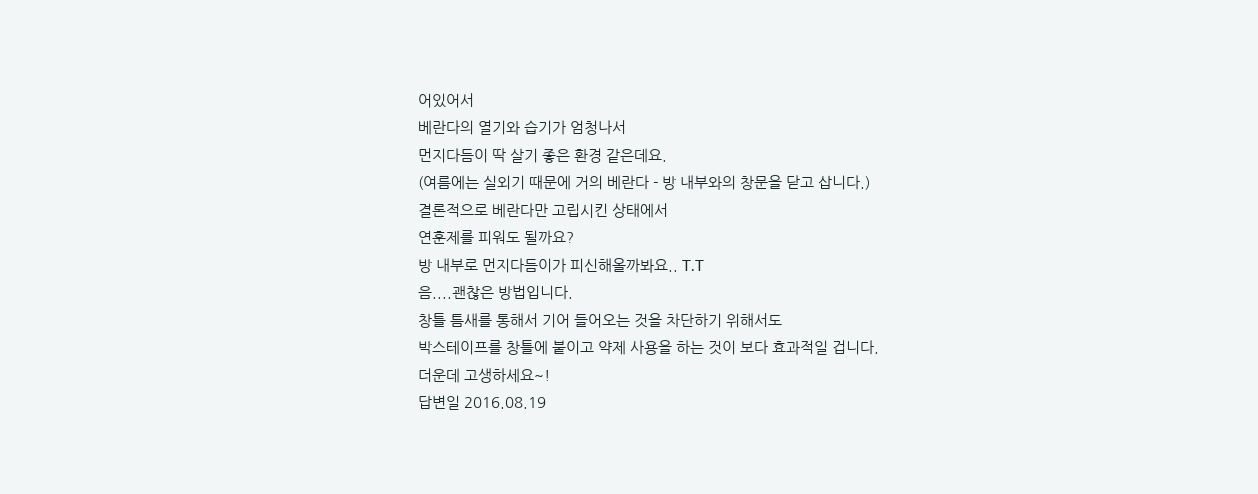어있어서
베란다의 열기와 습기가 엄청나서
먼지다듬이 딱 살기 좋은 환경 같은데요.
(여름에는 실외기 때문에 거의 베란다 - 방 내부와의 창문을 닫고 삽니다.)
결론적으로 베란다만 고립시킨 상태에서
연훈제를 피워도 될까요?
방 내부로 먼지다듬이가 피신해올까봐요.. T.T
음....괜찮은 방법입니다.
창틀 틈새를 통해서 기어 들어오는 것을 차단하기 위해서도
박스테이프를 창틀에 붙이고 약제 사용을 하는 것이 보다 효과적일 겁니다.
더운데 고생하세요~!
답변일 2016.08.19